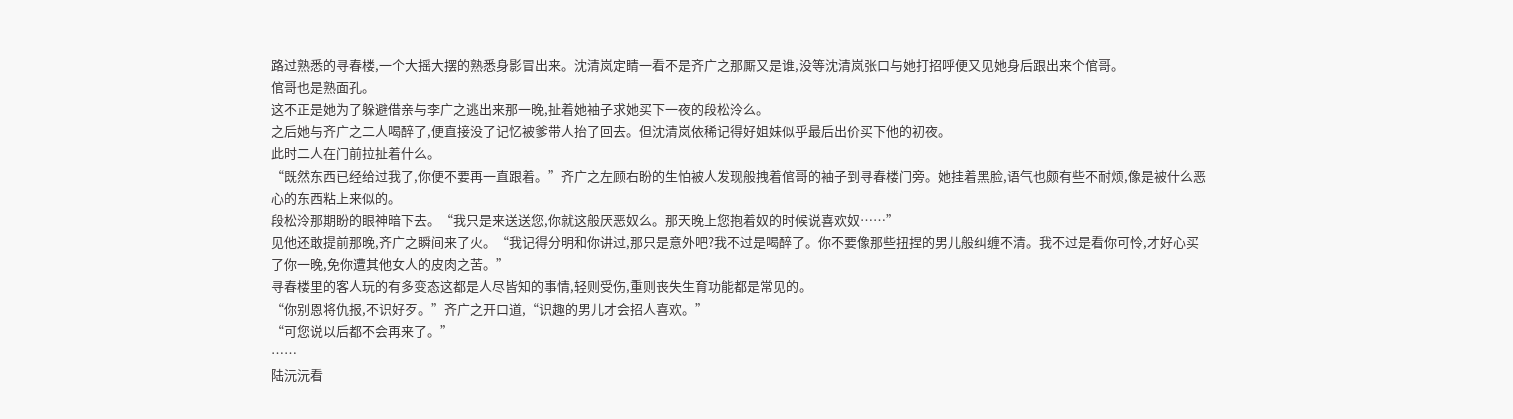路过熟悉的寻春楼,一个大摇大摆的熟悉身影冒出来。沈清岚定睛一看不是齐广之那厮又是谁,没等沈清岚张口与她打招呼便又见她身后跟出来个倌哥。
倌哥也是熟面孔。
这不正是她为了躲避借亲与李广之逃出来那一晚,扯着她袖子求她买下一夜的段松泠么。
之后她与齐广之二人喝醉了,便直接没了记忆被爹带人抬了回去。但沈清岚依稀记得好姐妹似乎最后出价买下他的初夜。
此时二人在门前拉扯着什么。
“既然东西已经给过我了,你便不要再一直跟着。”齐广之左顾右盼的生怕被人发现般拽着倌哥的袖子到寻春楼门旁。她挂着黑脸,语气也颇有些不耐烦,像是被什么恶心的东西粘上来似的。
段松泠那期盼的眼神暗下去。“我只是来送送您,你就这般厌恶奴么。那天晚上您抱着奴的时候说喜欢奴……”
见他还敢提前那晚,齐广之瞬间来了火。“我记得分明和你讲过,那只是意外吧?我不过是喝醉了。你不要像那些扭捏的男儿般纠缠不清。我不过是看你可怜,才好心买了你一晚,免你遭其他女人的皮肉之苦。”
寻春楼里的客人玩的有多变态这都是人尽皆知的事情,轻则受伤,重则丧失生育功能都是常见的。
“你别恩将仇报,不识好歹。”齐广之开口道,“识趣的男儿才会招人喜欢。”
“可您说以后都不会再来了。”
……
陆沅沅看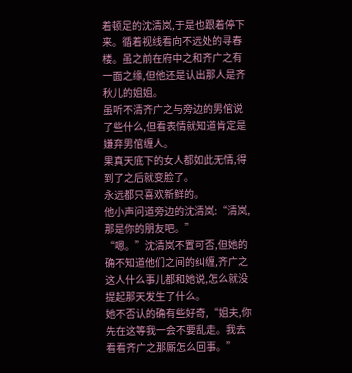着顿足的沈清岚,于是也跟着停下来。循着视线看向不远处的寻春楼。虽之前在府中之和齐广之有一面之缘,但他还是认出那人是齐秋儿的姐姐。
虽听不清齐广之与旁边的男倌说了些什么,但看表情就知道肯定是嫌弃男倌缠人。
果真天底下的女人都如此无情,得到了之后就变脸了。
永远都只喜欢新鲜的。
他小声问道旁边的沈清岚:“清岚,那是你的朋友吧。”
“嗯。”沈清岚不置可否,但她的确不知道他们之间的纠缠,齐广之这人什么事儿都和她说,怎么就没提起那天发生了什么。
她不否认的确有些好奇,“姐夫,你先在这等我一会不要乱走。我去看看齐广之那厮怎么回事。”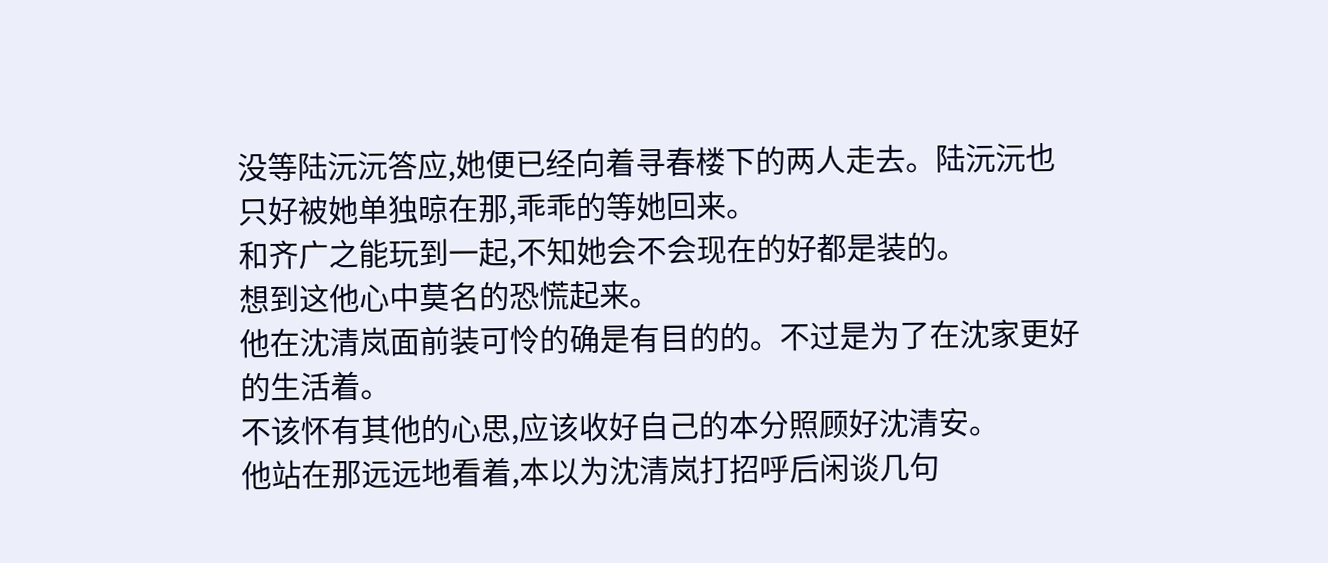没等陆沅沅答应,她便已经向着寻春楼下的两人走去。陆沅沅也只好被她单独晾在那,乖乖的等她回来。
和齐广之能玩到一起,不知她会不会现在的好都是装的。
想到这他心中莫名的恐慌起来。
他在沈清岚面前装可怜的确是有目的的。不过是为了在沈家更好的生活着。
不该怀有其他的心思,应该收好自己的本分照顾好沈清安。
他站在那远远地看着,本以为沈清岚打招呼后闲谈几句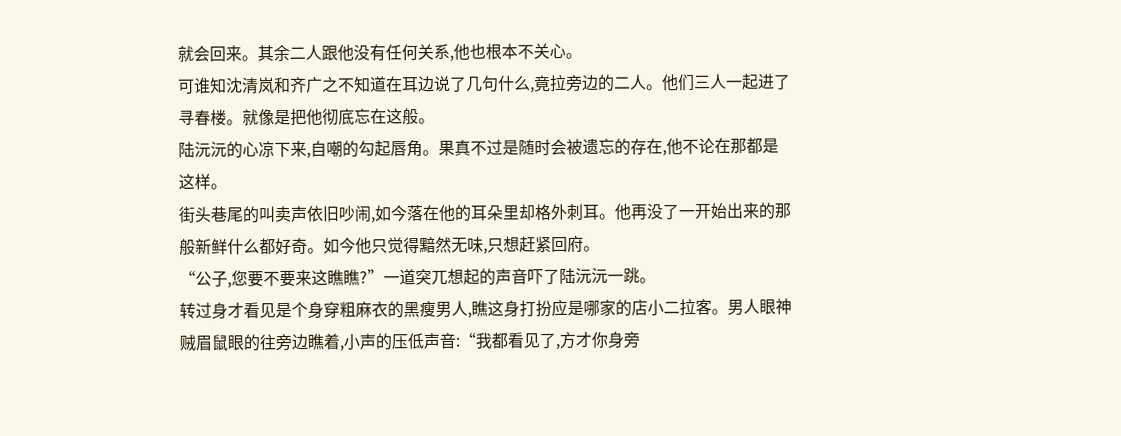就会回来。其余二人跟他没有任何关系,他也根本不关心。
可谁知沈清岚和齐广之不知道在耳边说了几句什么,竟拉旁边的二人。他们三人一起进了寻春楼。就像是把他彻底忘在这般。
陆沅沅的心凉下来,自嘲的勾起唇角。果真不过是随时会被遗忘的存在,他不论在那都是这样。
街头巷尾的叫卖声依旧吵闹,如今落在他的耳朵里却格外刺耳。他再没了一开始出来的那般新鲜什么都好奇。如今他只觉得黯然无味,只想赶紧回府。
“公子,您要不要来这瞧瞧?”一道突兀想起的声音吓了陆沅沅一跳。
转过身才看见是个身穿粗麻衣的黑瘦男人,瞧这身打扮应是哪家的店小二拉客。男人眼神贼眉鼠眼的往旁边瞧着,小声的压低声音:“我都看见了,方才你身旁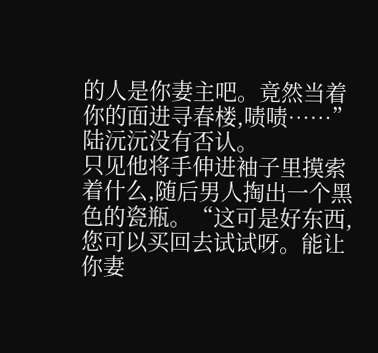的人是你妻主吧。竟然当着你的面进寻春楼,啧啧……”
陆沅沅没有否认。
只见他将手伸进袖子里摸索着什么,随后男人掏出一个黑色的瓷瓶。“这可是好东西,您可以买回去试试呀。能让你妻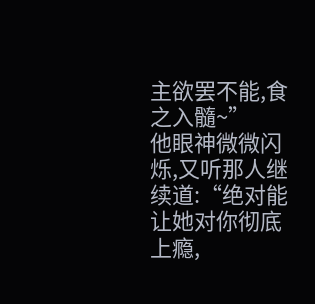主欲罢不能,食之入髓~”
他眼神微微闪烁,又听那人继续道:“绝对能让她对你彻底上瘾,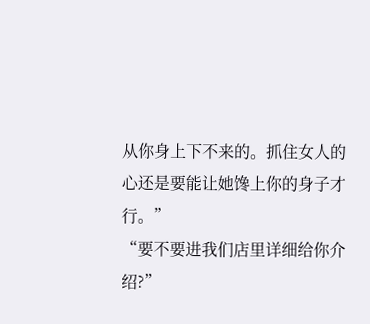从你身上下不来的。抓住女人的心还是要能让她馋上你的身子才行。”
“要不要进我们店里详细给你介绍?”